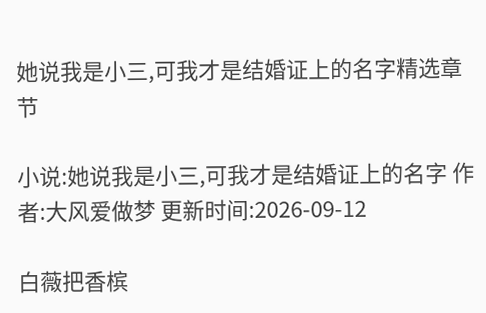她说我是小三,可我才是结婚证上的名字精选章节

小说:她说我是小三,可我才是结婚证上的名字 作者:大风爱做梦 更新时间:2026-09-12

白薇把香槟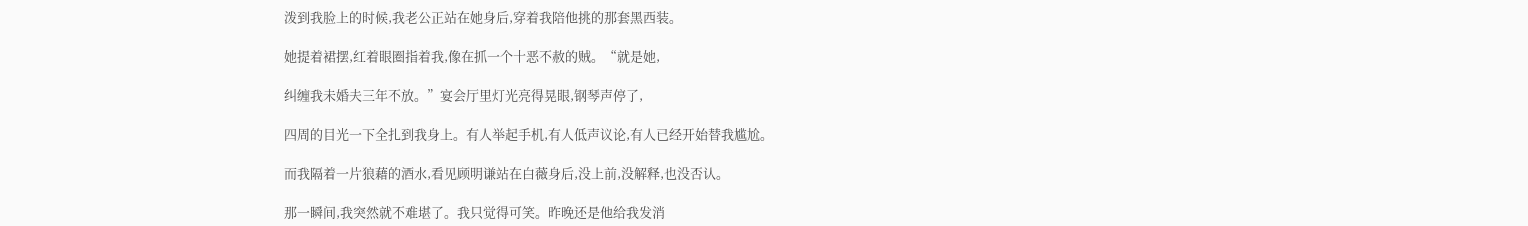泼到我脸上的时候,我老公正站在她身后,穿着我陪他挑的那套黑西装。

她提着裙摆,红着眼圈指着我,像在抓一个十恶不赦的贼。“就是她,

纠缠我未婚夫三年不放。”宴会厅里灯光亮得晃眼,钢琴声停了,

四周的目光一下全扎到我身上。有人举起手机,有人低声议论,有人已经开始替我尴尬。

而我隔着一片狼藉的酒水,看见顾明谦站在白薇身后,没上前,没解释,也没否认。

那一瞬间,我突然就不难堪了。我只觉得可笑。昨晚还是他给我发消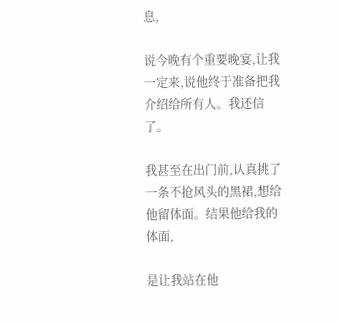息,

说今晚有个重要晚宴,让我一定来,说他终于准备把我介绍给所有人。我还信了。

我甚至在出门前,认真挑了一条不抢风头的黑裙,想给他留体面。结果他给我的体面,

是让我站在他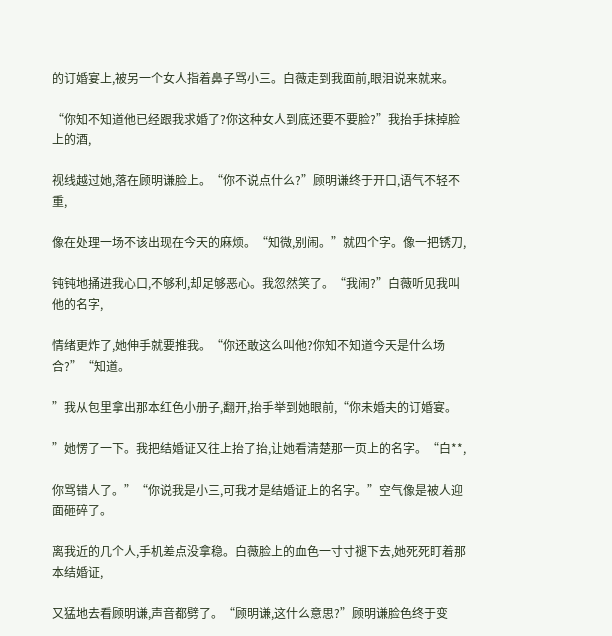的订婚宴上,被另一个女人指着鼻子骂小三。白薇走到我面前,眼泪说来就来。

“你知不知道他已经跟我求婚了?你这种女人到底还要不要脸?”我抬手抹掉脸上的酒,

视线越过她,落在顾明谦脸上。“你不说点什么?”顾明谦终于开口,语气不轻不重,

像在处理一场不该出现在今天的麻烦。“知微,别闹。”就四个字。像一把锈刀,

钝钝地捅进我心口,不够利,却足够恶心。我忽然笑了。“我闹?”白薇听见我叫他的名字,

情绪更炸了,她伸手就要推我。“你还敢这么叫他?你知不知道今天是什么场合?”“知道。

”我从包里拿出那本红色小册子,翻开,抬手举到她眼前,“你未婚夫的订婚宴。

”她愣了一下。我把结婚证又往上抬了抬,让她看清楚那一页上的名字。“白**,

你骂错人了。”“你说我是小三,可我才是结婚证上的名字。”空气像是被人迎面砸碎了。

离我近的几个人,手机差点没拿稳。白薇脸上的血色一寸寸褪下去,她死死盯着那本结婚证,

又猛地去看顾明谦,声音都劈了。“顾明谦,这什么意思?”顾明谦脸色终于变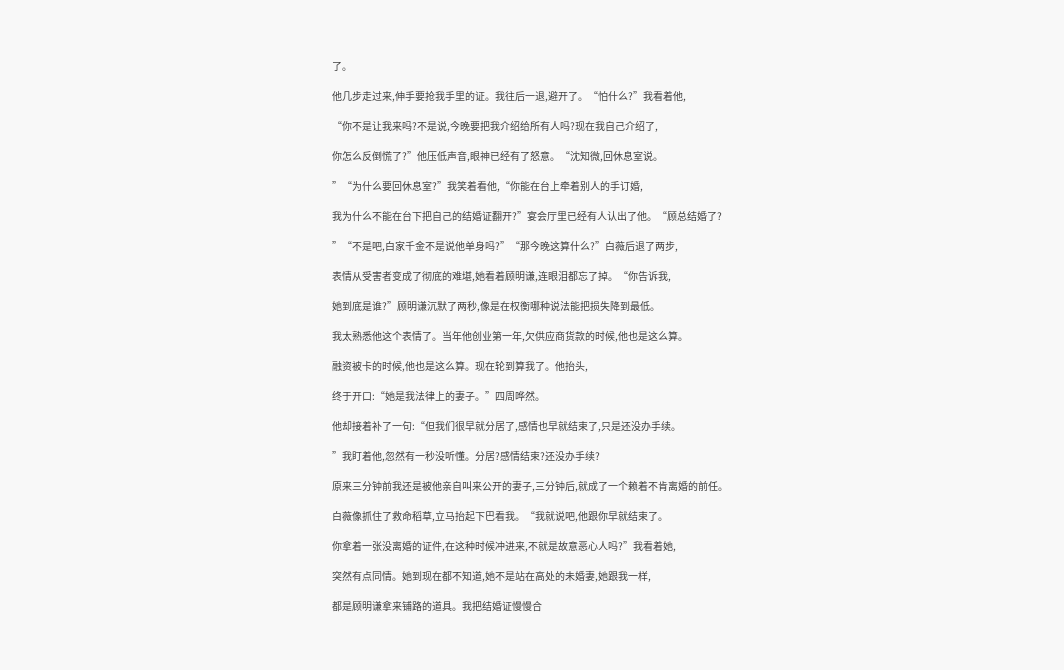了。

他几步走过来,伸手要抢我手里的证。我往后一退,避开了。“怕什么?”我看着他,

“你不是让我来吗?不是说,今晚要把我介绍给所有人吗?现在我自己介绍了,

你怎么反倒慌了?”他压低声音,眼神已经有了怒意。“沈知微,回休息室说。

”“为什么要回休息室?”我笑着看他,“你能在台上牵着别人的手订婚,

我为什么不能在台下把自己的结婚证翻开?”宴会厅里已经有人认出了他。“顾总结婚了?

”“不是吧,白家千金不是说他单身吗?”“那今晚这算什么?”白薇后退了两步,

表情从受害者变成了彻底的难堪,她看着顾明谦,连眼泪都忘了掉。“你告诉我,

她到底是谁?”顾明谦沉默了两秒,像是在权衡哪种说法能把损失降到最低。

我太熟悉他这个表情了。当年他创业第一年,欠供应商货款的时候,他也是这么算。

融资被卡的时候,他也是这么算。现在轮到算我了。他抬头,

终于开口:“她是我法律上的妻子。”四周哗然。

他却接着补了一句:“但我们很早就分居了,感情也早就结束了,只是还没办手续。

”我盯着他,忽然有一秒没听懂。分居?感情结束?还没办手续?

原来三分钟前我还是被他亲自叫来公开的妻子,三分钟后,就成了一个赖着不肯离婚的前任。

白薇像抓住了救命稻草,立马抬起下巴看我。“我就说吧,他跟你早就结束了。

你拿着一张没离婚的证件,在这种时候冲进来,不就是故意恶心人吗?”我看着她,

突然有点同情。她到现在都不知道,她不是站在高处的未婚妻,她跟我一样,

都是顾明谦拿来铺路的道具。我把结婚证慢慢合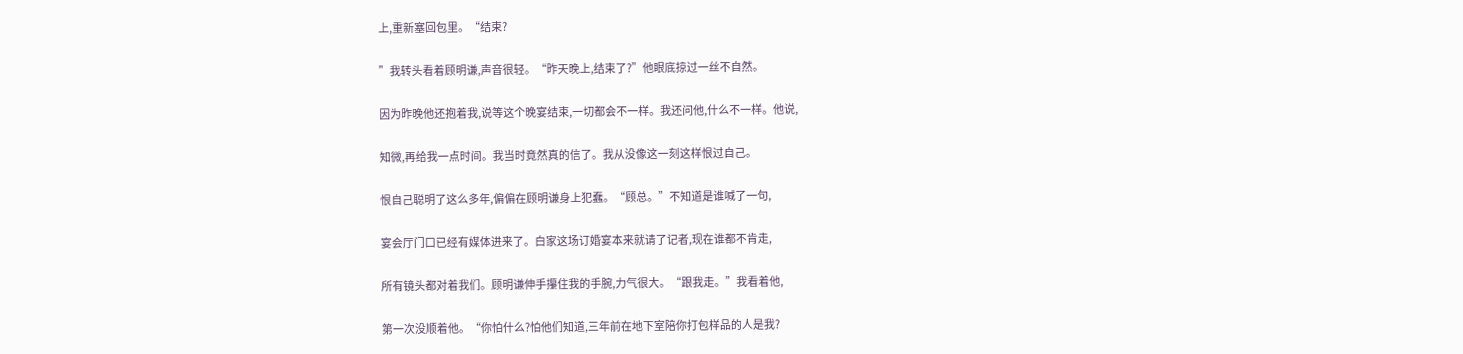上,重新塞回包里。“结束?

”我转头看着顾明谦,声音很轻。“昨天晚上,结束了?”他眼底掠过一丝不自然。

因为昨晚他还抱着我,说等这个晚宴结束,一切都会不一样。我还问他,什么不一样。他说,

知微,再给我一点时间。我当时竟然真的信了。我从没像这一刻这样恨过自己。

恨自己聪明了这么多年,偏偏在顾明谦身上犯蠢。“顾总。”不知道是谁喊了一句,

宴会厅门口已经有媒体进来了。白家这场订婚宴本来就请了记者,现在谁都不肯走,

所有镜头都对着我们。顾明谦伸手攥住我的手腕,力气很大。“跟我走。”我看着他,

第一次没顺着他。“你怕什么?怕他们知道,三年前在地下室陪你打包样品的人是我?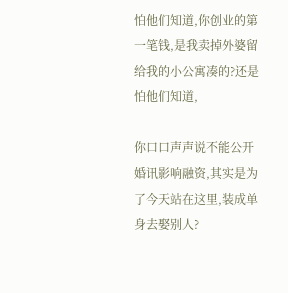怕他们知道,你创业的第一笔钱,是我卖掉外婆留给我的小公寓凑的?还是怕他们知道,

你口口声声说不能公开婚讯影响融资,其实是为了今天站在这里,装成单身去娶别人?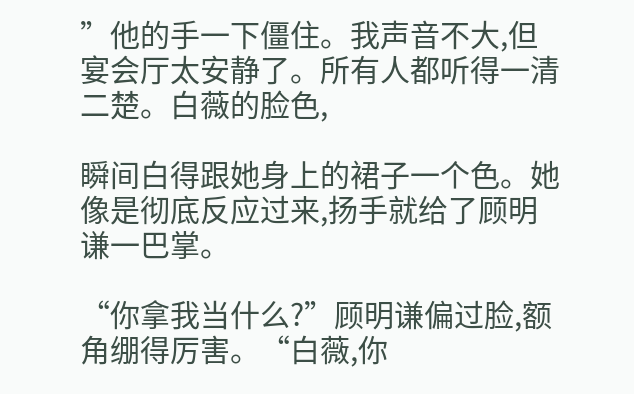”他的手一下僵住。我声音不大,但宴会厅太安静了。所有人都听得一清二楚。白薇的脸色,

瞬间白得跟她身上的裙子一个色。她像是彻底反应过来,扬手就给了顾明谦一巴掌。

“你拿我当什么?”顾明谦偏过脸,额角绷得厉害。“白薇,你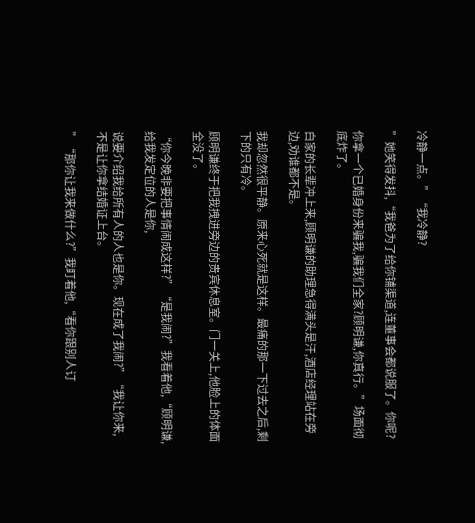冷静一点。”“我冷静?

”她笑得发抖,“我爸为了给你铺渠道,连董事会都说服了。你呢?

你拿一个已婚身份来骗我,骗我们全家?顾明谦,你真行。”场面彻底炸了。

白家的长辈冲上来,顾明谦的助理急得满头是汗,酒店经理站在旁边,劝谁都不是。

我却忽然很平静。原来心死就是这样。最痛的那一下过去之后,剩下的只有冷。

顾明谦终于把我拽进旁边的贵宾休息室。门一关上,他脸上的体面全没了。

“你今晚非要把事情闹成这样?”“是我闹?”我看着他,“顾明谦,给我发定位的人是你,

说要介绍我给所有人的人也是你。现在成了我闹?”“我让你来,不是让你拿结婚证上台。

”“那你让我来做什么?”我盯着他,“看你跟别人订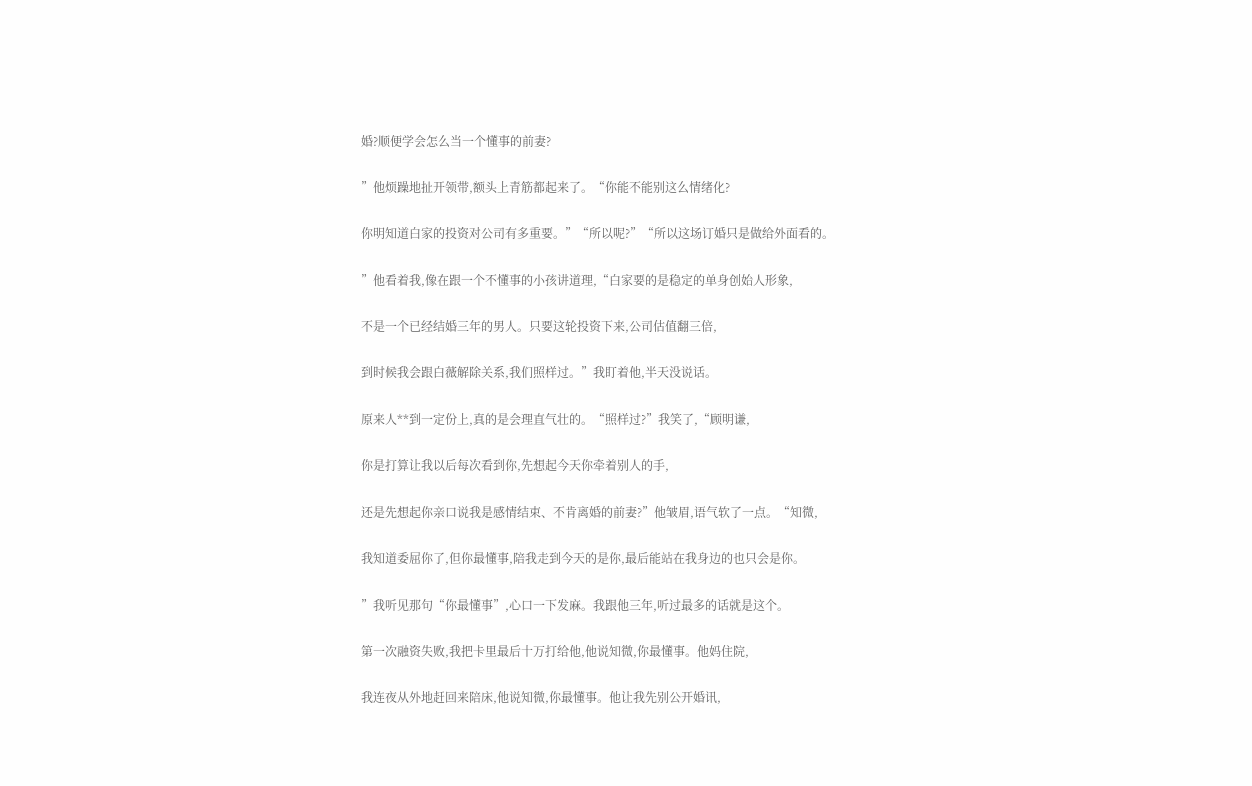婚?顺便学会怎么当一个懂事的前妻?

”他烦躁地扯开领带,额头上青筋都起来了。“你能不能别这么情绪化?

你明知道白家的投资对公司有多重要。”“所以呢?”“所以这场订婚只是做给外面看的。

”他看着我,像在跟一个不懂事的小孩讲道理,“白家要的是稳定的单身创始人形象,

不是一个已经结婚三年的男人。只要这轮投资下来,公司估值翻三倍,

到时候我会跟白薇解除关系,我们照样过。”我盯着他,半天没说话。

原来人**到一定份上,真的是会理直气壮的。“照样过?”我笑了,“顾明谦,

你是打算让我以后每次看到你,先想起今天你牵着别人的手,

还是先想起你亲口说我是感情结束、不肯离婚的前妻?”他皱眉,语气软了一点。“知微,

我知道委屈你了,但你最懂事,陪我走到今天的是你,最后能站在我身边的也只会是你。

”我听见那句“你最懂事”,心口一下发麻。我跟他三年,听过最多的话就是这个。

第一次融资失败,我把卡里最后十万打给他,他说知微,你最懂事。他妈住院,

我连夜从外地赶回来陪床,他说知微,你最懂事。他让我先别公开婚讯,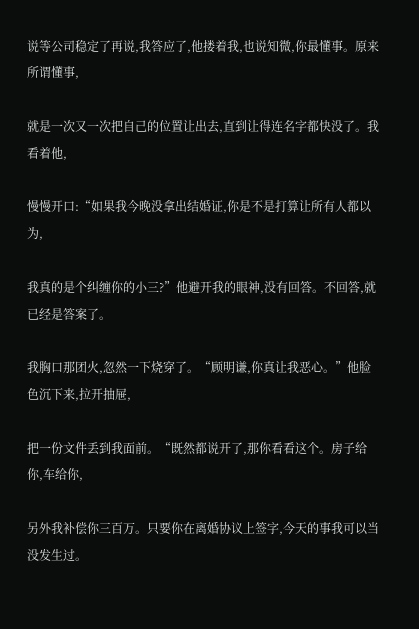说等公司稳定了再说,我答应了,他搂着我,也说知微,你最懂事。原来所谓懂事,

就是一次又一次把自己的位置让出去,直到让得连名字都快没了。我看着他,

慢慢开口:“如果我今晚没拿出结婚证,你是不是打算让所有人都以为,

我真的是个纠缠你的小三?”他避开我的眼神,没有回答。不回答,就已经是答案了。

我胸口那团火,忽然一下烧穿了。“顾明谦,你真让我恶心。”他脸色沉下来,拉开抽屉,

把一份文件丢到我面前。“既然都说开了,那你看看这个。房子给你,车给你,

另外我补偿你三百万。只要你在离婚协议上签字,今天的事我可以当没发生过。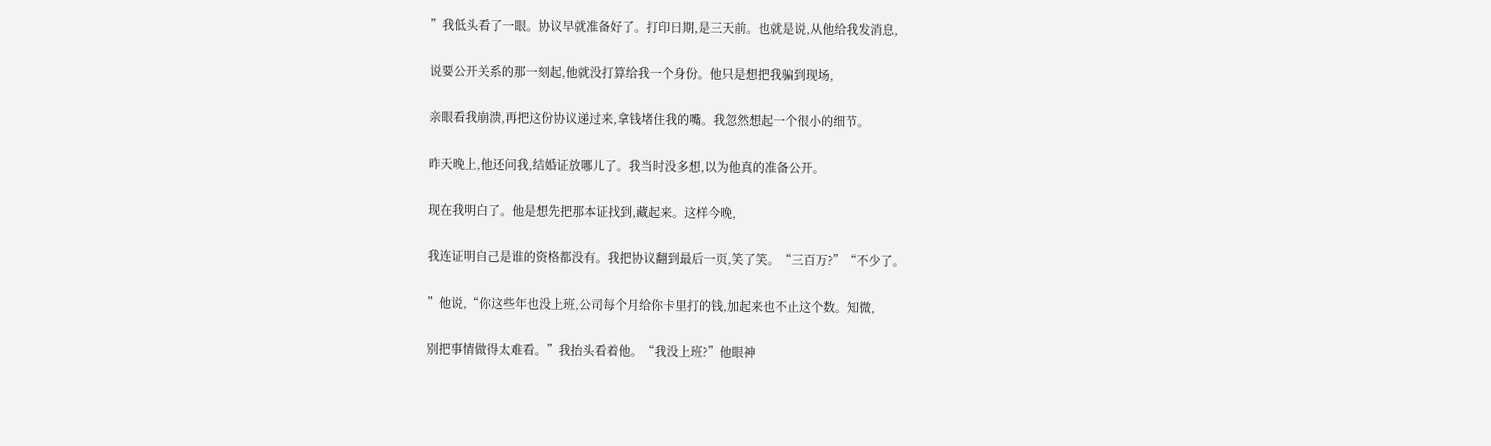”我低头看了一眼。协议早就准备好了。打印日期,是三天前。也就是说,从他给我发消息,

说要公开关系的那一刻起,他就没打算给我一个身份。他只是想把我骗到现场,

亲眼看我崩溃,再把这份协议递过来,拿钱堵住我的嘴。我忽然想起一个很小的细节。

昨天晚上,他还问我,结婚证放哪儿了。我当时没多想,以为他真的准备公开。

现在我明白了。他是想先把那本证找到,藏起来。这样今晚,

我连证明自己是谁的资格都没有。我把协议翻到最后一页,笑了笑。“三百万?”“不少了。

”他说,“你这些年也没上班,公司每个月给你卡里打的钱,加起来也不止这个数。知微,

别把事情做得太难看。”我抬头看着他。“我没上班?”他眼神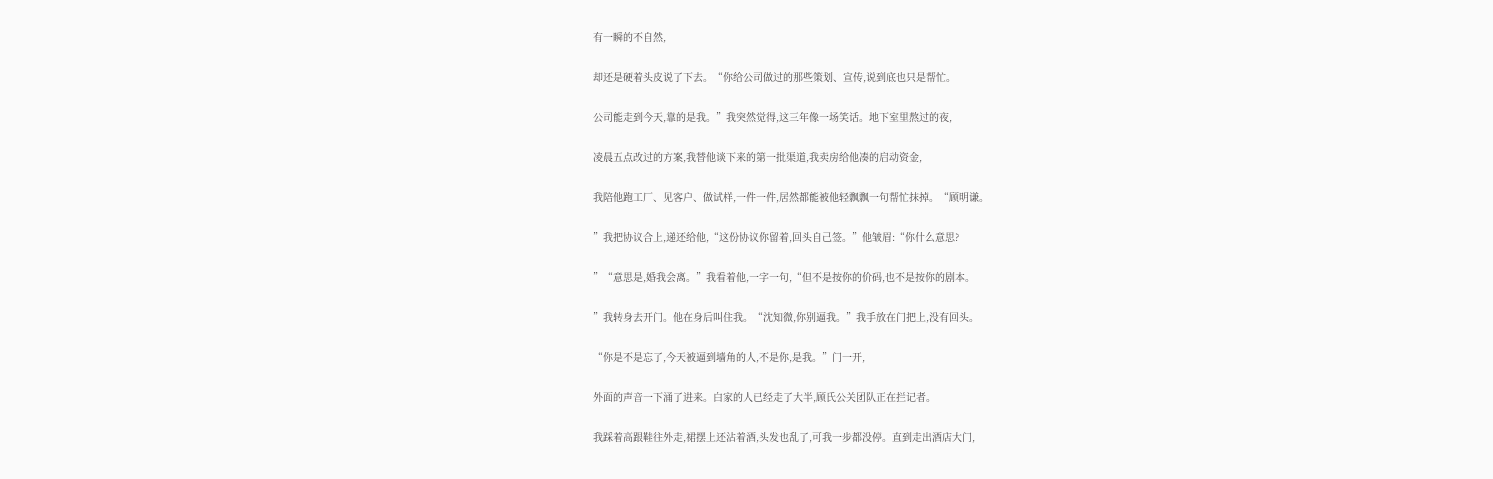有一瞬的不自然,

却还是硬着头皮说了下去。“你给公司做过的那些策划、宣传,说到底也只是帮忙。

公司能走到今天,靠的是我。”我突然觉得,这三年像一场笑话。地下室里熬过的夜,

凌晨五点改过的方案,我替他谈下来的第一批渠道,我卖房给他凑的启动资金,

我陪他跑工厂、见客户、做试样,一件一件,居然都能被他轻飘飘一句帮忙抹掉。“顾明谦。

”我把协议合上,递还给他,“这份协议你留着,回头自己签。”他皱眉:“你什么意思?

”“意思是,婚我会离。”我看着他,一字一句,“但不是按你的价码,也不是按你的剧本。

”我转身去开门。他在身后叫住我。“沈知微,你别逼我。”我手放在门把上,没有回头。

“你是不是忘了,今天被逼到墙角的人,不是你,是我。”门一开,

外面的声音一下涌了进来。白家的人已经走了大半,顾氏公关团队正在拦记者。

我踩着高跟鞋往外走,裙摆上还沾着酒,头发也乱了,可我一步都没停。直到走出酒店大门,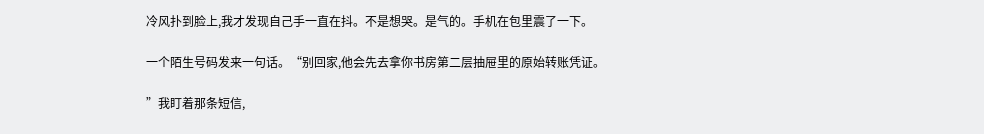冷风扑到脸上,我才发现自己手一直在抖。不是想哭。是气的。手机在包里震了一下。

一个陌生号码发来一句话。“别回家,他会先去拿你书房第二层抽屉里的原始转账凭证。

”我盯着那条短信,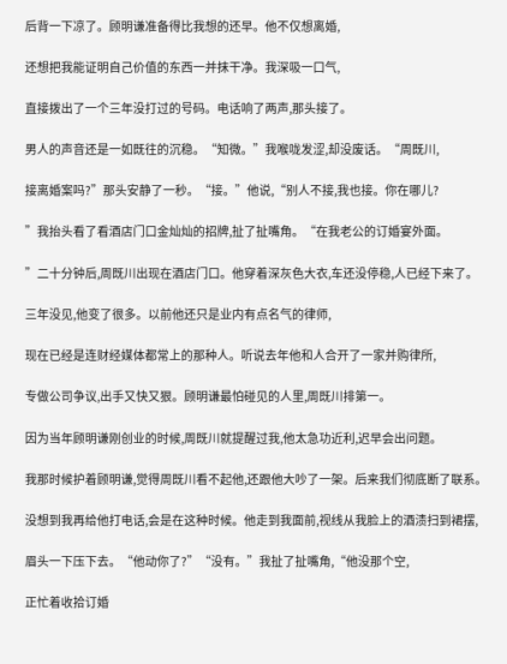后背一下凉了。顾明谦准备得比我想的还早。他不仅想离婚,

还想把我能证明自己价值的东西一并抹干净。我深吸一口气,

直接拨出了一个三年没打过的号码。电话响了两声,那头接了。

男人的声音还是一如既往的沉稳。“知微。”我喉咙发涩,却没废话。“周既川,

接离婚案吗?”那头安静了一秒。“接。”他说,“别人不接,我也接。你在哪儿?

”我抬头看了看酒店门口金灿灿的招牌,扯了扯嘴角。“在我老公的订婚宴外面。

”二十分钟后,周既川出现在酒店门口。他穿着深灰色大衣,车还没停稳,人已经下来了。

三年没见,他变了很多。以前他还只是业内有点名气的律师,

现在已经是连财经媒体都常上的那种人。听说去年他和人合开了一家并购律所,

专做公司争议,出手又快又狠。顾明谦最怕碰见的人里,周既川排第一。

因为当年顾明谦刚创业的时候,周既川就提醒过我,他太急功近利,迟早会出问题。

我那时候护着顾明谦,觉得周既川看不起他,还跟他大吵了一架。后来我们彻底断了联系。

没想到我再给他打电话,会是在这种时候。他走到我面前,视线从我脸上的酒渍扫到裙摆,

眉头一下压下去。“他动你了?”“没有。”我扯了扯嘴角,“他没那个空,

正忙着收拾订婚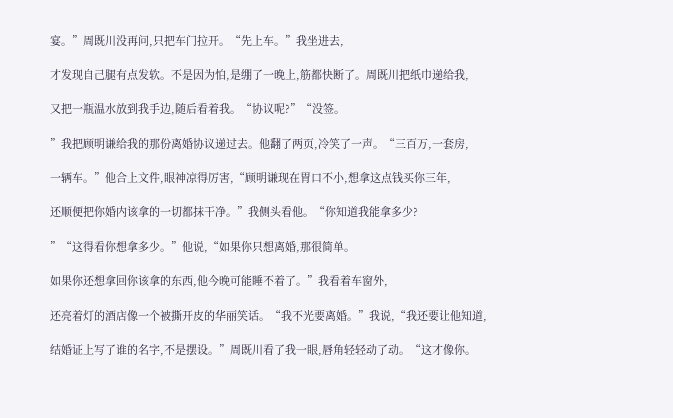宴。”周既川没再问,只把车门拉开。“先上车。”我坐进去,

才发现自己腿有点发软。不是因为怕,是绷了一晚上,筋都快断了。周既川把纸巾递给我,

又把一瓶温水放到我手边,随后看着我。“协议呢?”“没签。

”我把顾明谦给我的那份离婚协议递过去。他翻了两页,冷笑了一声。“三百万,一套房,

一辆车。”他合上文件,眼神凉得厉害,“顾明谦现在胃口不小,想拿这点钱买你三年,

还顺便把你婚内该拿的一切都抹干净。”我侧头看他。“你知道我能拿多少?

”“这得看你想拿多少。”他说,“如果你只想离婚,那很简单。

如果你还想拿回你该拿的东西,他今晚可能睡不着了。”我看着车窗外,

还亮着灯的酒店像一个被撕开皮的华丽笑话。“我不光要离婚。”我说,“我还要让他知道,

结婚证上写了谁的名字,不是摆设。”周既川看了我一眼,唇角轻轻动了动。“这才像你。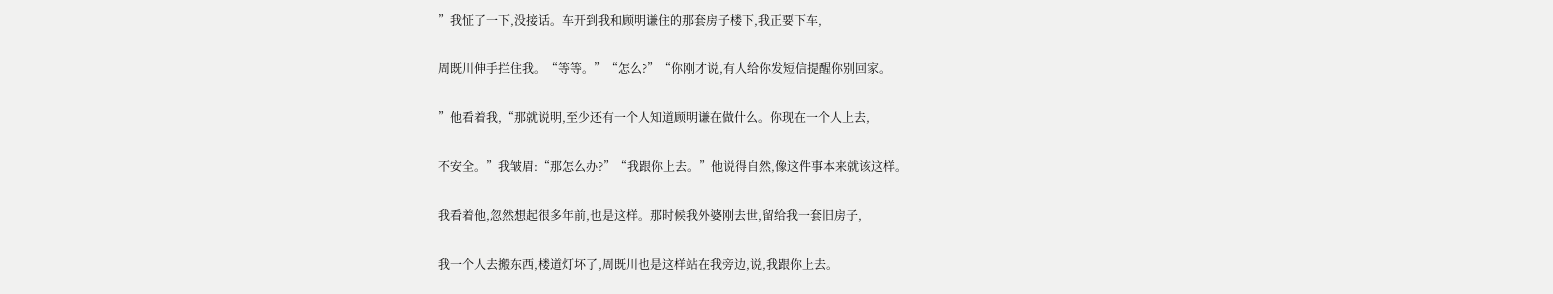”我怔了一下,没接话。车开到我和顾明谦住的那套房子楼下,我正要下车,

周既川伸手拦住我。“等等。”“怎么?”“你刚才说,有人给你发短信提醒你别回家。

”他看着我,“那就说明,至少还有一个人知道顾明谦在做什么。你现在一个人上去,

不安全。”我皱眉:“那怎么办?”“我跟你上去。”他说得自然,像这件事本来就该这样。

我看着他,忽然想起很多年前,也是这样。那时候我外婆刚去世,留给我一套旧房子,

我一个人去搬东西,楼道灯坏了,周既川也是这样站在我旁边,说,我跟你上去。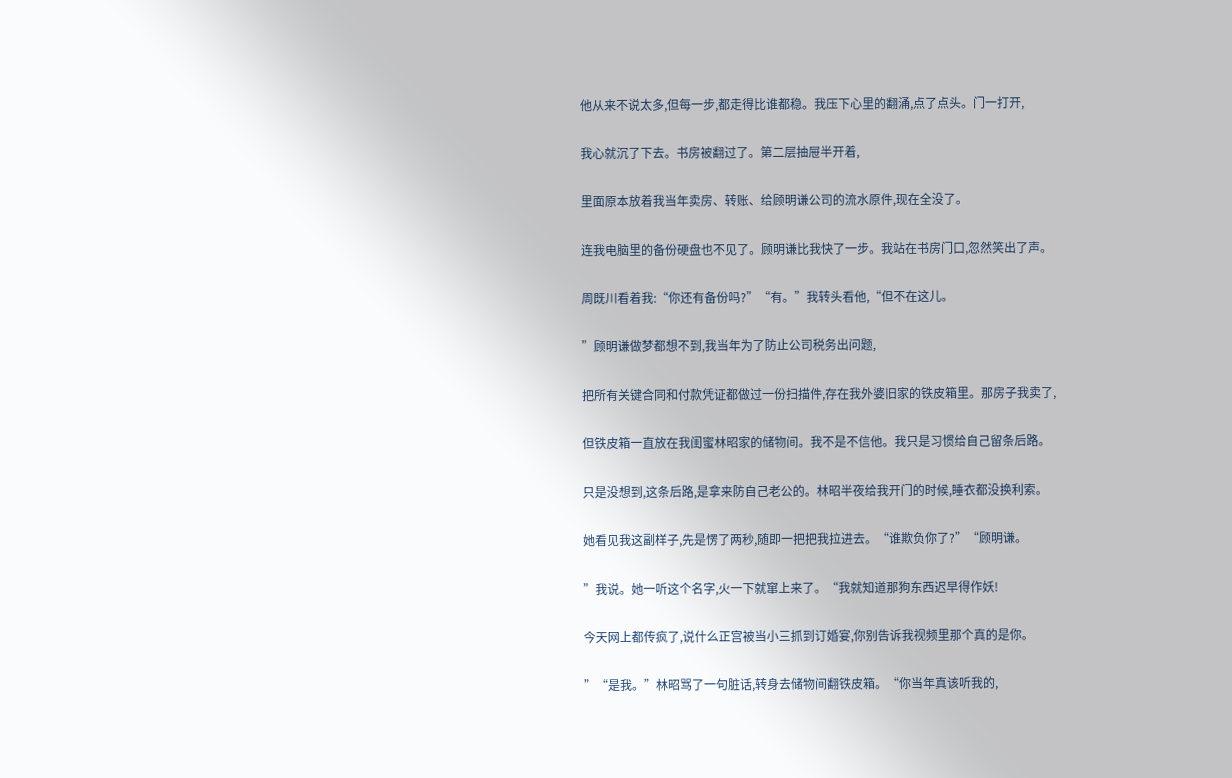他从来不说太多,但每一步,都走得比谁都稳。我压下心里的翻涌,点了点头。门一打开,

我心就沉了下去。书房被翻过了。第二层抽屉半开着,

里面原本放着我当年卖房、转账、给顾明谦公司的流水原件,现在全没了。

连我电脑里的备份硬盘也不见了。顾明谦比我快了一步。我站在书房门口,忽然笑出了声。

周既川看着我:“你还有备份吗?”“有。”我转头看他,“但不在这儿。

”顾明谦做梦都想不到,我当年为了防止公司税务出问题,

把所有关键合同和付款凭证都做过一份扫描件,存在我外婆旧家的铁皮箱里。那房子我卖了,

但铁皮箱一直放在我闺蜜林昭家的储物间。我不是不信他。我只是习惯给自己留条后路。

只是没想到,这条后路,是拿来防自己老公的。林昭半夜给我开门的时候,睡衣都没换利索。

她看见我这副样子,先是愣了两秒,随即一把把我拉进去。“谁欺负你了?”“顾明谦。

”我说。她一听这个名字,火一下就窜上来了。“我就知道那狗东西迟早得作妖!

今天网上都传疯了,说什么正宫被当小三抓到订婚宴,你别告诉我视频里那个真的是你。

”“是我。”林昭骂了一句脏话,转身去储物间翻铁皮箱。“你当年真该听我的,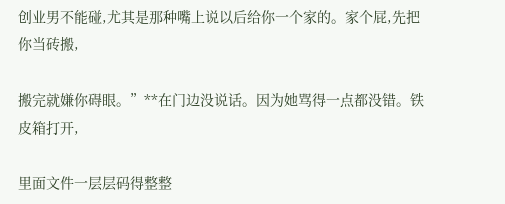创业男不能碰,尤其是那种嘴上说以后给你一个家的。家个屁,先把你当砖搬,

搬完就嫌你碍眼。”**在门边没说话。因为她骂得一点都没错。铁皮箱打开,

里面文件一层层码得整整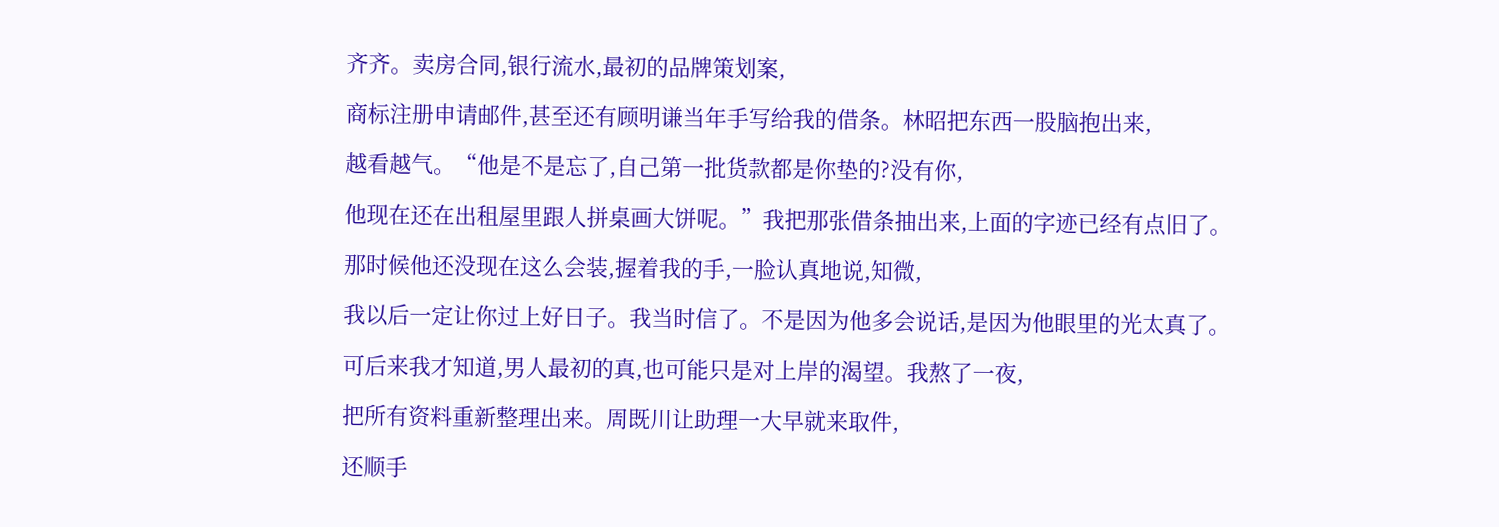齐齐。卖房合同,银行流水,最初的品牌策划案,

商标注册申请邮件,甚至还有顾明谦当年手写给我的借条。林昭把东西一股脑抱出来,

越看越气。“他是不是忘了,自己第一批货款都是你垫的?没有你,

他现在还在出租屋里跟人拼桌画大饼呢。”我把那张借条抽出来,上面的字迹已经有点旧了。

那时候他还没现在这么会装,握着我的手,一脸认真地说,知微,

我以后一定让你过上好日子。我当时信了。不是因为他多会说话,是因为他眼里的光太真了。

可后来我才知道,男人最初的真,也可能只是对上岸的渴望。我熬了一夜,

把所有资料重新整理出来。周既川让助理一大早就来取件,

还顺手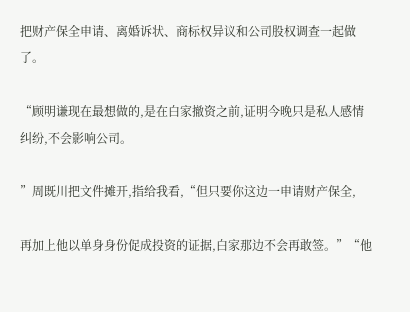把财产保全申请、离婚诉状、商标权异议和公司股权调查一起做了。

“顾明谦现在最想做的,是在白家撤资之前,证明今晚只是私人感情纠纷,不会影响公司。

”周既川把文件摊开,指给我看,“但只要你这边一申请财产保全,

再加上他以单身身份促成投资的证据,白家那边不会再敢签。”“他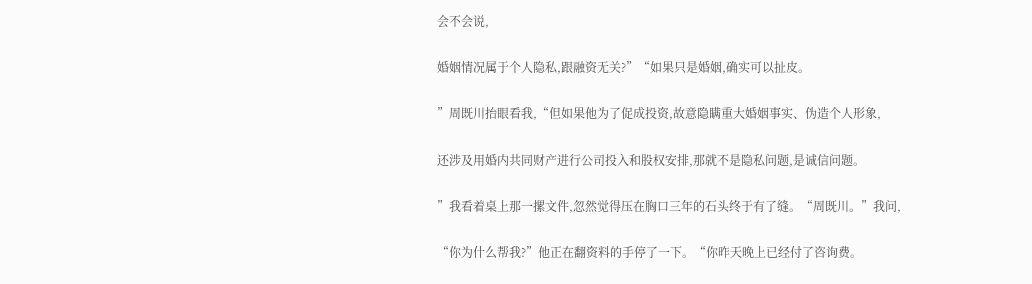会不会说,

婚姻情况属于个人隐私,跟融资无关?”“如果只是婚姻,确实可以扯皮。

”周既川抬眼看我,“但如果他为了促成投资,故意隐瞒重大婚姻事实、伪造个人形象,

还涉及用婚内共同财产进行公司投入和股权安排,那就不是隐私问题,是诚信问题。

”我看着桌上那一摞文件,忽然觉得压在胸口三年的石头终于有了缝。“周既川。”我问,

“你为什么帮我?”他正在翻资料的手停了一下。“你昨天晚上已经付了咨询费。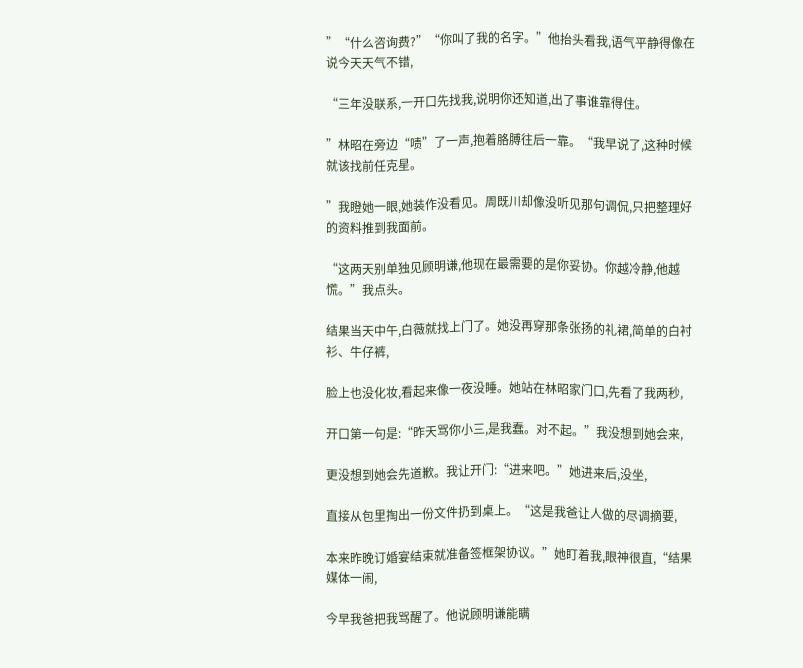”“什么咨询费?”“你叫了我的名字。”他抬头看我,语气平静得像在说今天天气不错,

“三年没联系,一开口先找我,说明你还知道,出了事谁靠得住。

”林昭在旁边“啧”了一声,抱着胳膊往后一靠。“我早说了,这种时候就该找前任克星。

”我瞪她一眼,她装作没看见。周既川却像没听见那句调侃,只把整理好的资料推到我面前。

“这两天别单独见顾明谦,他现在最需要的是你妥协。你越冷静,他越慌。”我点头。

结果当天中午,白薇就找上门了。她没再穿那条张扬的礼裙,简单的白衬衫、牛仔裤,

脸上也没化妆,看起来像一夜没睡。她站在林昭家门口,先看了我两秒,

开口第一句是:“昨天骂你小三,是我蠢。对不起。”我没想到她会来,

更没想到她会先道歉。我让开门:“进来吧。”她进来后,没坐,

直接从包里掏出一份文件扔到桌上。“这是我爸让人做的尽调摘要,

本来昨晚订婚宴结束就准备签框架协议。”她盯着我,眼神很直,“结果媒体一闹,

今早我爸把我骂醒了。他说顾明谦能瞒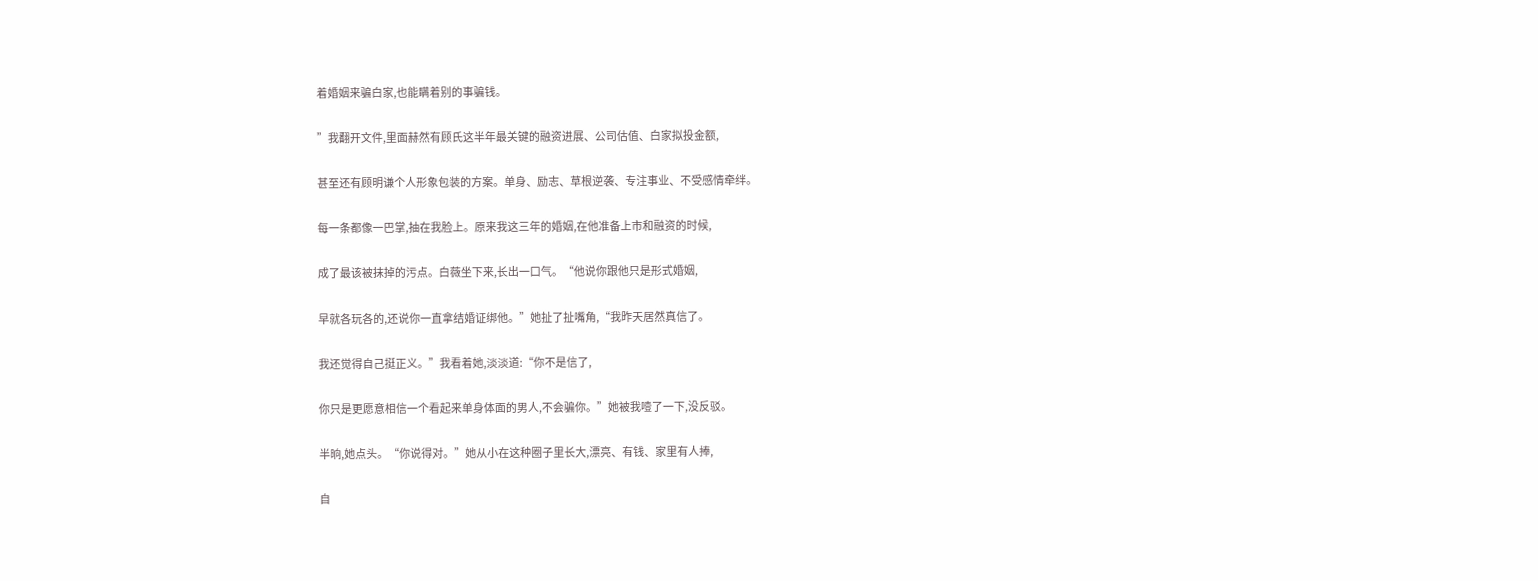着婚姻来骗白家,也能瞒着别的事骗钱。

”我翻开文件,里面赫然有顾氏这半年最关键的融资进展、公司估值、白家拟投金额,

甚至还有顾明谦个人形象包装的方案。单身、励志、草根逆袭、专注事业、不受感情牵绊。

每一条都像一巴掌,抽在我脸上。原来我这三年的婚姻,在他准备上市和融资的时候,

成了最该被抹掉的污点。白薇坐下来,长出一口气。“他说你跟他只是形式婚姻,

早就各玩各的,还说你一直拿结婚证绑他。”她扯了扯嘴角,“我昨天居然真信了。

我还觉得自己挺正义。”我看着她,淡淡道:“你不是信了,

你只是更愿意相信一个看起来单身体面的男人,不会骗你。”她被我噎了一下,没反驳。

半晌,她点头。“你说得对。”她从小在这种圈子里长大,漂亮、有钱、家里有人捧,

自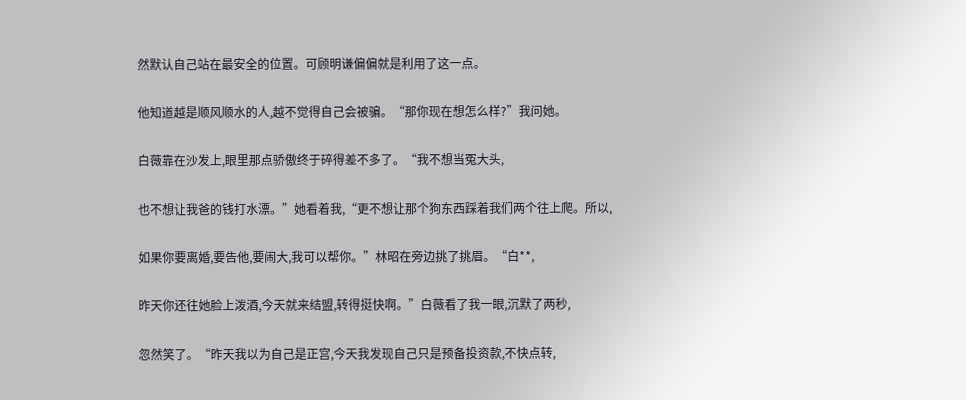然默认自己站在最安全的位置。可顾明谦偏偏就是利用了这一点。

他知道越是顺风顺水的人,越不觉得自己会被骗。“那你现在想怎么样?”我问她。

白薇靠在沙发上,眼里那点骄傲终于碎得差不多了。“我不想当冤大头,

也不想让我爸的钱打水漂。”她看着我,“更不想让那个狗东西踩着我们两个往上爬。所以,

如果你要离婚,要告他,要闹大,我可以帮你。”林昭在旁边挑了挑眉。“白**,

昨天你还往她脸上泼酒,今天就来结盟,转得挺快啊。”白薇看了我一眼,沉默了两秒,

忽然笑了。“昨天我以为自己是正宫,今天我发现自己只是预备投资款,不快点转,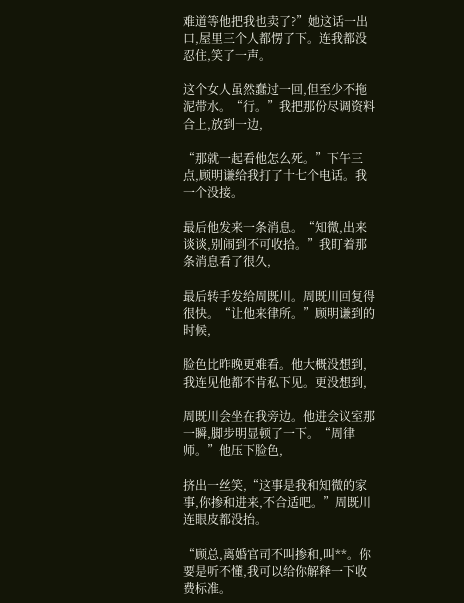难道等他把我也卖了?”她这话一出口,屋里三个人都愣了下。连我都没忍住,笑了一声。

这个女人虽然蠢过一回,但至少不拖泥带水。“行。”我把那份尽调资料合上,放到一边,

“那就一起看他怎么死。”下午三点,顾明谦给我打了十七个电话。我一个没接。

最后他发来一条消息。“知微,出来谈谈,别闹到不可收拾。”我盯着那条消息看了很久,

最后转手发给周既川。周既川回复得很快。“让他来律所。”顾明谦到的时候,

脸色比昨晚更难看。他大概没想到,我连见他都不肯私下见。更没想到,

周既川会坐在我旁边。他进会议室那一瞬,脚步明显顿了一下。“周律师。”他压下脸色,

挤出一丝笑,“这事是我和知微的家事,你掺和进来,不合适吧。”周既川连眼皮都没抬。

“顾总,离婚官司不叫掺和,叫**。你要是听不懂,我可以给你解释一下收费标准。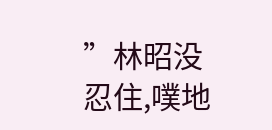”林昭没忍住,噗地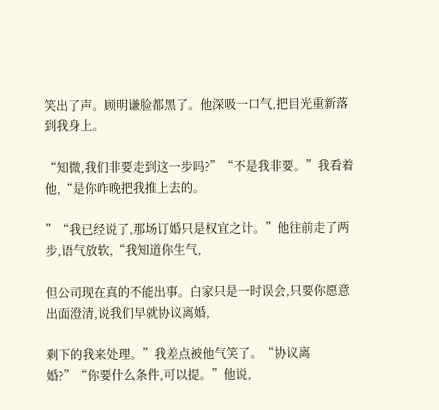笑出了声。顾明谦脸都黑了。他深吸一口气,把目光重新落到我身上。

“知微,我们非要走到这一步吗?”“不是我非要。”我看着他,“是你昨晚把我推上去的。

”“我已经说了,那场订婚只是权宜之计。”他往前走了两步,语气放软,“我知道你生气,

但公司现在真的不能出事。白家只是一时误会,只要你愿意出面澄清,说我们早就协议离婚,

剩下的我来处理。”我差点被他气笑了。“协议离婚?”“你要什么条件,可以提。”他说,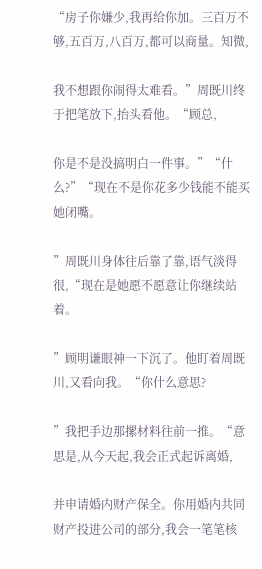“房子你嫌少,我再给你加。三百万不够,五百万,八百万,都可以商量。知微,

我不想跟你闹得太难看。”周既川终于把笔放下,抬头看他。“顾总,

你是不是没搞明白一件事。”“什么?”“现在不是你花多少钱能不能买她闭嘴。

”周既川身体往后靠了靠,语气淡得很,“现在是她愿不愿意让你继续站着。

”顾明谦眼神一下沉了。他盯着周既川,又看向我。“你什么意思?

”我把手边那摞材料往前一推。“意思是,从今天起,我会正式起诉离婚,

并申请婚内财产保全。你用婚内共同财产投进公司的部分,我会一笔笔核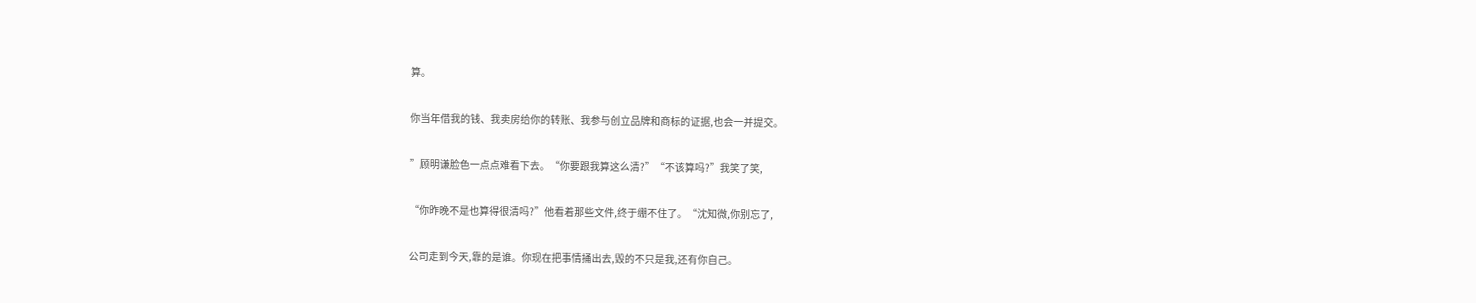算。

你当年借我的钱、我卖房给你的转账、我参与创立品牌和商标的证据,也会一并提交。

”顾明谦脸色一点点难看下去。“你要跟我算这么清?”“不该算吗?”我笑了笑,

“你昨晚不是也算得很清吗?”他看着那些文件,终于绷不住了。“沈知微,你别忘了,

公司走到今天,靠的是谁。你现在把事情捅出去,毁的不只是我,还有你自己。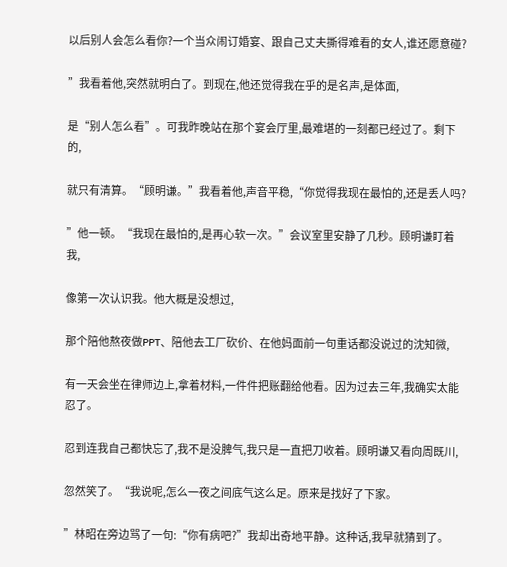以后别人会怎么看你?一个当众闹订婚宴、跟自己丈夫撕得难看的女人,谁还愿意碰?

”我看着他,突然就明白了。到现在,他还觉得我在乎的是名声,是体面,

是“别人怎么看”。可我昨晚站在那个宴会厅里,最难堪的一刻都已经过了。剩下的,

就只有清算。“顾明谦。”我看着他,声音平稳,“你觉得我现在最怕的,还是丢人吗?

”他一顿。“我现在最怕的,是再心软一次。”会议室里安静了几秒。顾明谦盯着我,

像第一次认识我。他大概是没想过,

那个陪他熬夜做PPT、陪他去工厂砍价、在他妈面前一句重话都没说过的沈知微,

有一天会坐在律师边上,拿着材料,一件件把账翻给他看。因为过去三年,我确实太能忍了。

忍到连我自己都快忘了,我不是没脾气,我只是一直把刀收着。顾明谦又看向周既川,

忽然笑了。“我说呢,怎么一夜之间底气这么足。原来是找好了下家。

”林昭在旁边骂了一句:“你有病吧?”我却出奇地平静。这种话,我早就猜到了。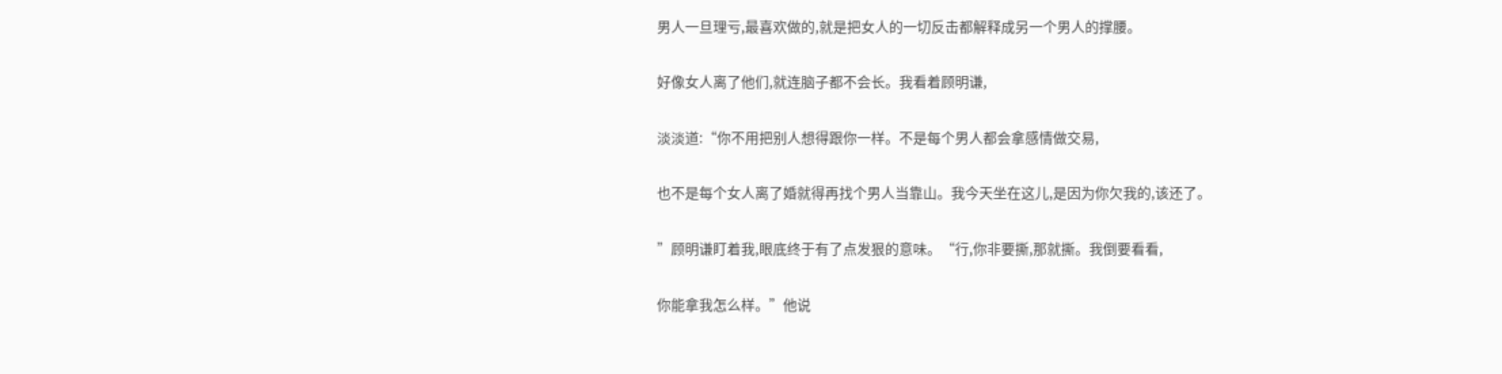男人一旦理亏,最喜欢做的,就是把女人的一切反击都解释成另一个男人的撑腰。

好像女人离了他们,就连脑子都不会长。我看着顾明谦,

淡淡道:“你不用把别人想得跟你一样。不是每个男人都会拿感情做交易,

也不是每个女人离了婚就得再找个男人当靠山。我今天坐在这儿,是因为你欠我的,该还了。

”顾明谦盯着我,眼底终于有了点发狠的意味。“行,你非要撕,那就撕。我倒要看看,

你能拿我怎么样。”他说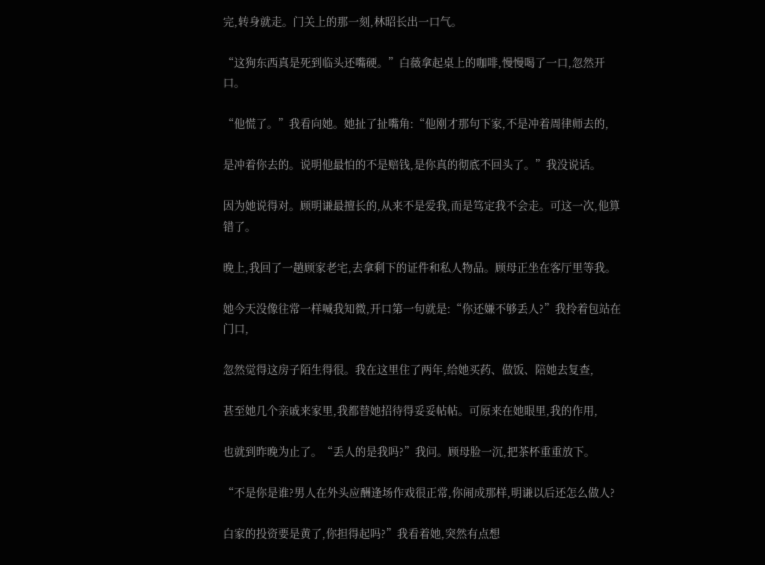完,转身就走。门关上的那一刻,林昭长出一口气。

“这狗东西真是死到临头还嘴硬。”白薇拿起桌上的咖啡,慢慢喝了一口,忽然开口。

“他慌了。”我看向她。她扯了扯嘴角:“他刚才那句下家,不是冲着周律师去的,

是冲着你去的。说明他最怕的不是赔钱,是你真的彻底不回头了。”我没说话。

因为她说得对。顾明谦最擅长的,从来不是爱我,而是笃定我不会走。可这一次,他算错了。

晚上,我回了一趟顾家老宅,去拿剩下的证件和私人物品。顾母正坐在客厅里等我。

她今天没像往常一样喊我知微,开口第一句就是:“你还嫌不够丢人?”我拎着包站在门口,

忽然觉得这房子陌生得很。我在这里住了两年,给她买药、做饭、陪她去复查,

甚至她几个亲戚来家里,我都替她招待得妥妥帖帖。可原来在她眼里,我的作用,

也就到昨晚为止了。“丢人的是我吗?”我问。顾母脸一沉,把茶杯重重放下。

“不是你是谁?男人在外头应酬逢场作戏很正常,你闹成那样,明谦以后还怎么做人?

白家的投资要是黄了,你担得起吗?”我看着她,突然有点想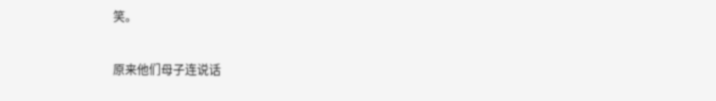笑。

原来他们母子连说话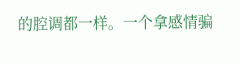的腔调都一样。一个拿感情骗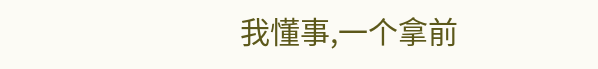我懂事,一个拿前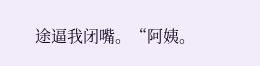途逼我闭嘴。“阿姨。